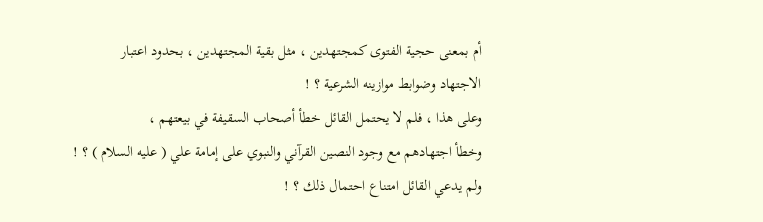أم بمعنى حجية الفتوى كمجتهدين ، مثل بقية المجتهدين ، بحدود اعتبار
الاجتهاد وضوابط موازينه الشرعية ؟ !
وعلى هذا ، فلم لا يحتمل القائل خطأ أصحاب السقيفة في بيعتهم ،
وخطأ اجتهادهم مع وجود النصين القرآني والنبوي على إمامة علي ( عليه السلام ) ؟ !
ولم يدعي القائل امتناع احتمال ذلك ؟ !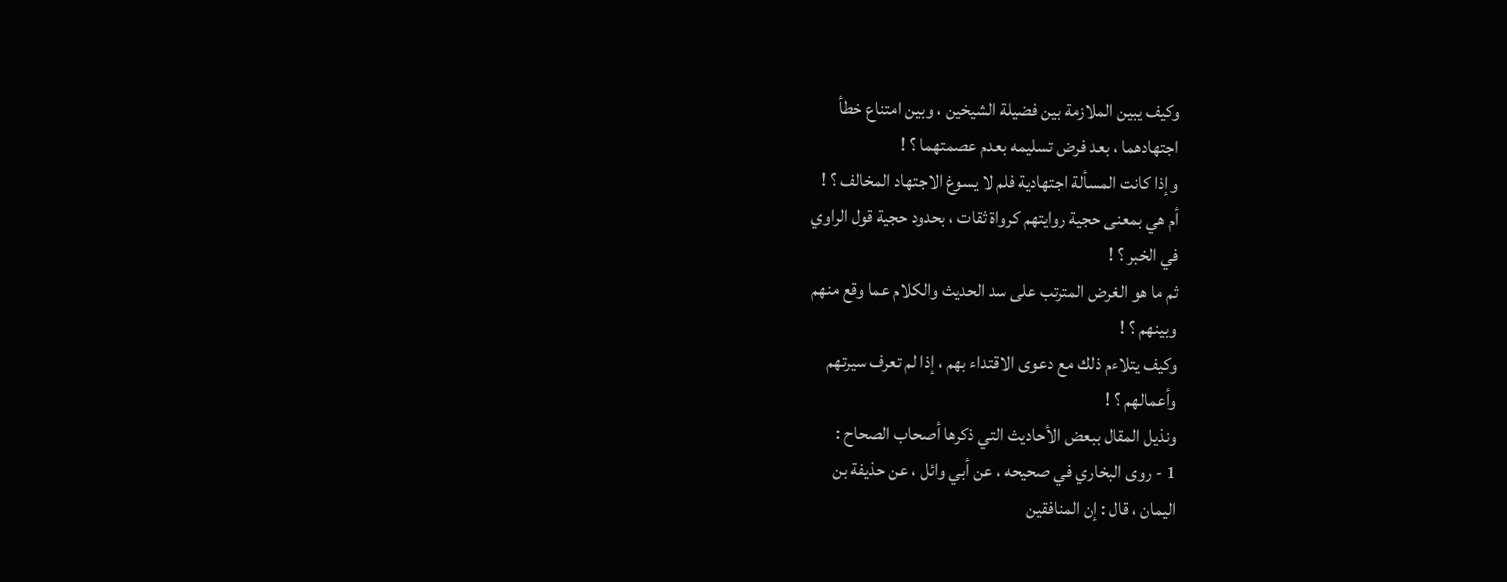وكيف يبين الملازمة بين فضيلة الشيخين ، وبين امتناع خطأ
اجتهادهما ، بعد فرض تسليمه بعدم عصمتهما ؟ !
وإذا كانت المسألة اجتهادية فلم لا يسوغ الاجتهاد المخالف ؟ !
أم هي بمعنى حجية روايتهم كرواة ثقات ، بحدود حجية قول الراوي
في الخبر ؟ !
ثم ما هو الغرض المترتب على سد الحديث والكلام عما وقع منهم
وبينهم ؟ !
وكيف يتلاءم ذلك مع دعوى الاقتداء بهم ، إذا لم تعرف سيرتهم
وأعمالهم ؟ !
ونذيل المقال ببعض الأحاديث التي ذكرها أصحاب الصحاح :
1 - روى البخاري في صحيحه ، عن أبي وائل ، عن حذيفة بن
اليمان ، قال : إن المنافقين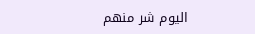اليوم شر منهم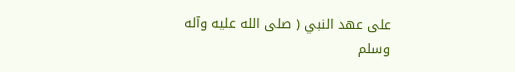على عهد النبي ( صلى الله عليه وآله وسلم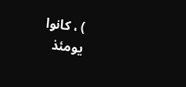) ، كانوا
يومئذ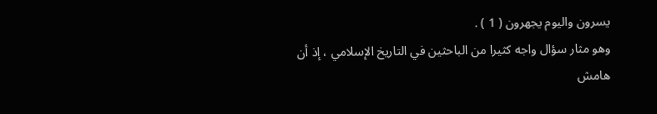يسرون واليوم يجهرون ( 1 ) .
وهو مثار سؤال واجه كثيرا من الباحثين في التاريخ الإسلامي ، إذ أن
هامش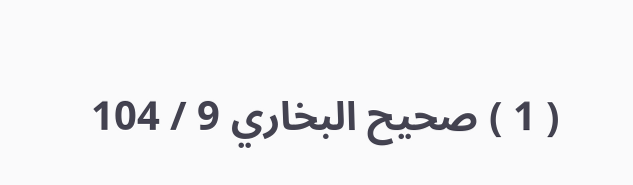( 1 ) صحيح البخاري 9 / 104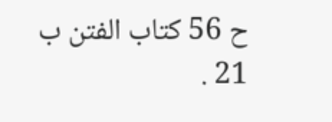ح 56 كتاب الفتن ب 21 .